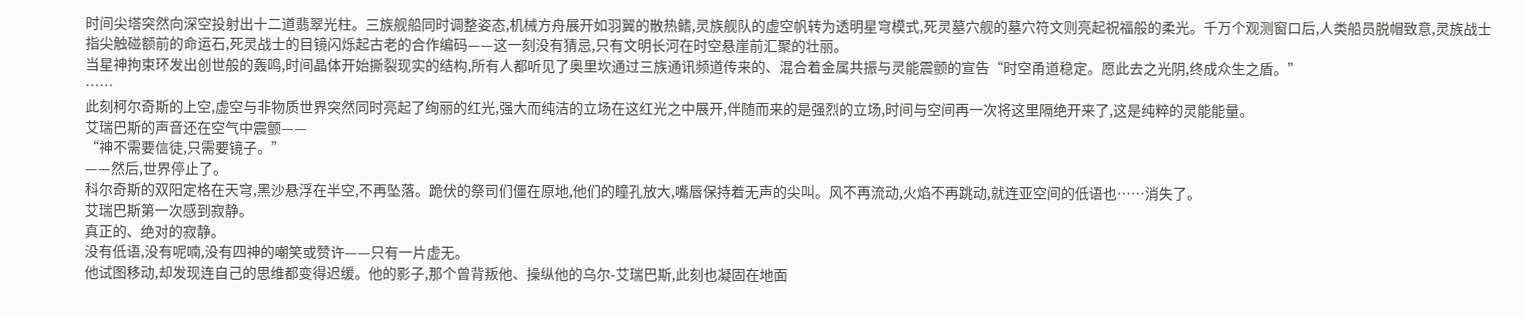时间尖塔突然向深空投射出十二道翡翠光柱。三族舰船同时调整姿态,机械方舟展开如羽翼的散热鳍,灵族舰队的虚空帆转为透明星穹模式,死灵墓穴舰的墓穴符文则亮起祝福般的柔光。千万个观测窗口后,人类船员脱帽致意,灵族战士指尖触碰额前的命运石,死灵战士的目镜闪烁起古老的合作编码——这一刻没有猜忌,只有文明长河在时空悬崖前汇聚的壮丽。
当星神拘束环发出创世般的轰鸣,时间晶体开始撕裂现实的结构,所有人都听见了奥里坎通过三族通讯频道传来的、混合着金属共振与灵能震颤的宣告“时空甬道稳定。愿此去之光阴,终成众生之盾。”
……
此刻柯尔奇斯的上空,虚空与非物质世界突然同时亮起了绚丽的红光,强大而纯洁的立场在这红光之中展开,伴随而来的是强烈的立场,时间与空间再一次将这里隔绝开来了,这是纯粹的灵能能量。
艾瑞巴斯的声音还在空气中震颤——
“神不需要信徒,只需要镜子。”
——然后,世界停止了。
科尔奇斯的双阳定格在天穹,黑沙悬浮在半空,不再坠落。跪伏的祭司们僵在原地,他们的瞳孔放大,嘴唇保持着无声的尖叫。风不再流动,火焰不再跳动,就连亚空间的低语也……消失了。
艾瑞巴斯第一次感到寂静。
真正的、绝对的寂静。
没有低语,没有呢喃,没有四神的嘲笑或赞许——只有一片虚无。
他试图移动,却发现连自己的思维都变得迟缓。他的影子,那个曾背叛他、操纵他的乌尔-艾瑞巴斯,此刻也凝固在地面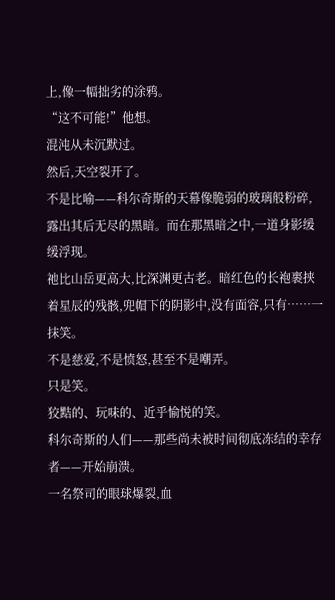上,像一幅拙劣的涂鸦。
“这不可能!”他想。
混沌从未沉默过。
然后,天空裂开了。
不是比喻——科尔奇斯的天幕像脆弱的玻璃般粉碎,露出其后无尽的黑暗。而在那黑暗之中,一道身影缓缓浮现。
祂比山岳更高大,比深渊更古老。暗红色的长袍裹挟着星辰的残骸,兜帽下的阴影中,没有面容,只有……一抹笑。
不是慈爱,不是愤怒,甚至不是嘲弄。
只是笑。
狡黠的、玩味的、近乎愉悦的笑。
科尔奇斯的人们——那些尚未被时间彻底冻结的幸存者——开始崩溃。
一名祭司的眼球爆裂,血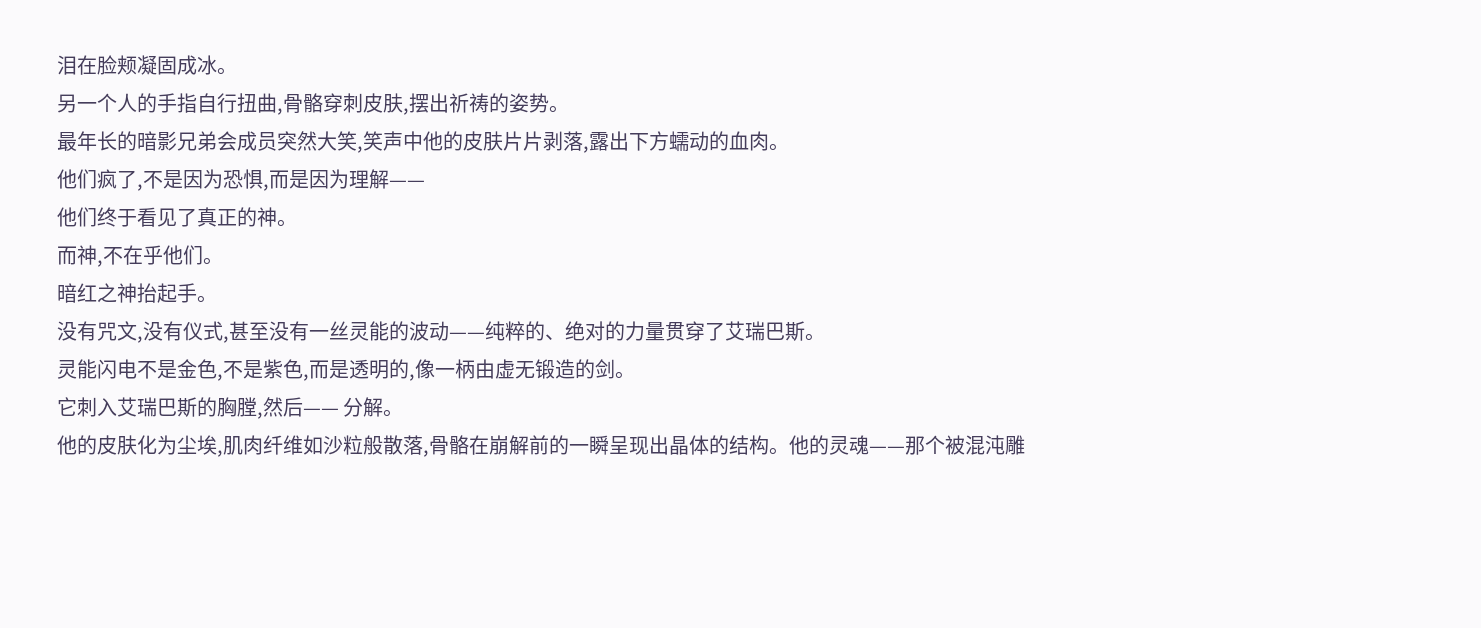泪在脸颊凝固成冰。
另一个人的手指自行扭曲,骨骼穿刺皮肤,摆出祈祷的姿势。
最年长的暗影兄弟会成员突然大笑,笑声中他的皮肤片片剥落,露出下方蠕动的血肉。
他们疯了,不是因为恐惧,而是因为理解——
他们终于看见了真正的神。
而神,不在乎他们。
暗红之神抬起手。
没有咒文,没有仪式,甚至没有一丝灵能的波动——纯粹的、绝对的力量贯穿了艾瑞巴斯。
灵能闪电不是金色,不是紫色,而是透明的,像一柄由虚无锻造的剑。
它刺入艾瑞巴斯的胸膛,然后—— 分解。
他的皮肤化为尘埃,肌肉纤维如沙粒般散落,骨骼在崩解前的一瞬呈现出晶体的结构。他的灵魂——那个被混沌雕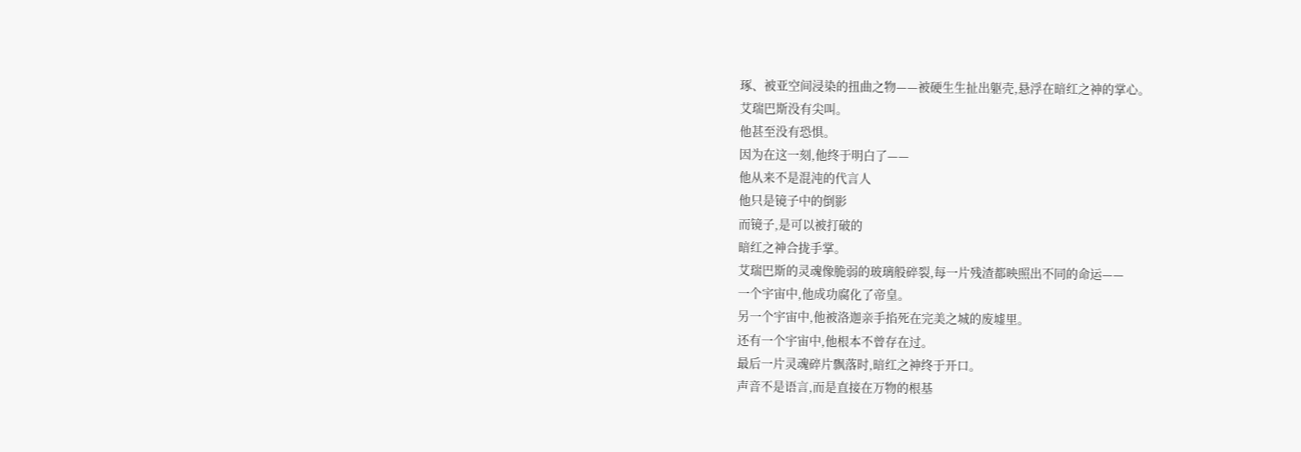琢、被亚空间浸染的扭曲之物——被硬生生扯出躯壳,悬浮在暗红之神的掌心。
艾瑞巴斯没有尖叫。
他甚至没有恐惧。
因为在这一刻,他终于明白了——
他从来不是混沌的代言人
他只是镜子中的倒影
而镜子,是可以被打破的
暗红之神合拢手掌。
艾瑞巴斯的灵魂像脆弱的玻璃般碎裂,每一片残渣都映照出不同的命运——
一个宇宙中,他成功腐化了帝皇。
另一个宇宙中,他被洛迦亲手掐死在完美之城的废墟里。
还有一个宇宙中,他根本不曾存在过。
最后一片灵魂碎片飘落时,暗红之神终于开口。
声音不是语言,而是直接在万物的根基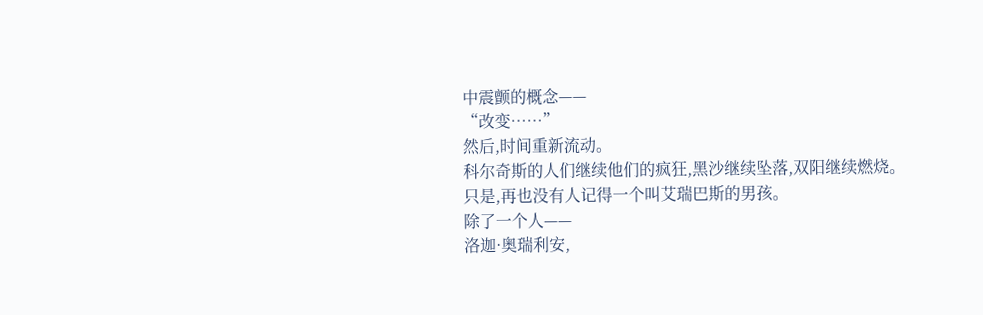中震颤的概念——
“改变……”
然后,时间重新流动。
科尔奇斯的人们继续他们的疯狂,黑沙继续坠落,双阳继续燃烧。
只是,再也没有人记得一个叫艾瑞巴斯的男孩。
除了一个人——
洛迦·奥瑞利安,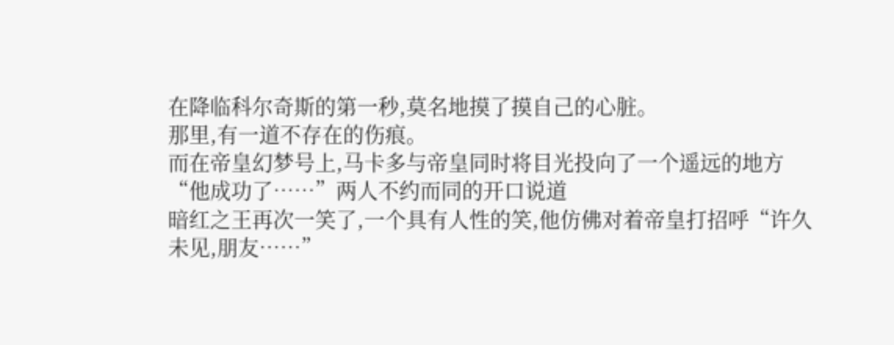在降临科尔奇斯的第一秒,莫名地摸了摸自己的心脏。
那里,有一道不存在的伤痕。
而在帝皇幻梦号上,马卡多与帝皇同时将目光投向了一个遥远的地方
“他成功了……”两人不约而同的开口说道
暗红之王再次一笑了,一个具有人性的笑,他仿佛对着帝皇打招呼“许久未见,朋友……”